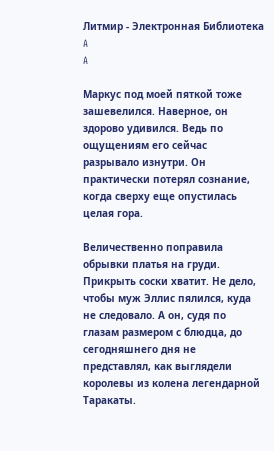Литмир - Электронная Библиотека
A
A

Маркус под моей пяткой тоже зашевелился. Наверное, он здорово удивился. Ведь по ощущениям его сейчас разрывало изнутри. Он практически потерял сознание, когда сверху еще опустилась целая гора.

Величественно поправила обрывки платья на груди. Прикрыть соски хватит. Не дело, чтобы муж Эллис пялился, куда не следовало. А он, судя по глазам размером с блюдца, до сегодняшнего дня не представлял, как выглядели королевы из колена легендарной Таракаты.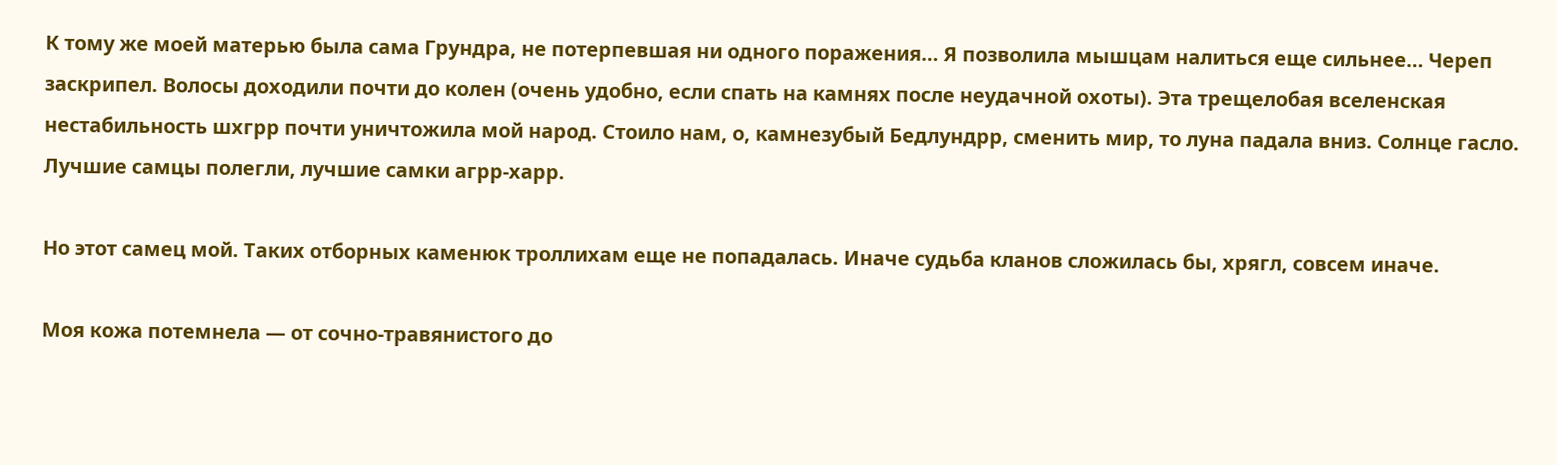К тому же моей матерью была сама Грундра, не потерпевшая ни одного поражения… Я позволила мышцам налиться еще сильнее… Череп заскрипел. Волосы доходили почти до колен (очень удобно, если спать на камнях после неудачной охоты). Эта трещелобая вселенская нестабильность шхгрр почти уничтожила мой народ. Стоило нам, о, камнезубый Бедлундрр, сменить мир, то луна падала вниз. Солнце гасло.  Лучшие самцы полегли, лучшие самки агрр-харр.

Но этот самец мой. Таких отборных каменюк троллихам еще не попадалась. Иначе судьба кланов сложилась бы, хрягл, совсем иначе.

Моя кожа потемнела — от сочно-травянистого до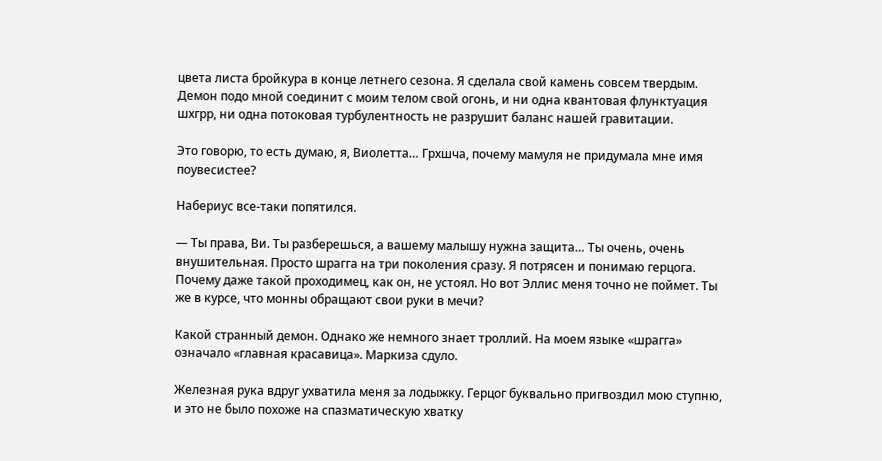цвета листа бройкура в конце летнего сезона. Я сделала свой камень совсем твердым. Демон подо мной соединит с моим телом свой огонь, и ни одна квантовая флунктуация шхгрр, ни одна потоковая турбулентность не разрушит баланс нашей гравитации.

Это говорю, то есть думаю, я, Виолетта… Грхшча, почему мамуля не придумала мне имя поувесистее?

Набериус все-таки попятился.

— Ты права, Ви. Ты разберешься, а вашему малышу нужна защита… Ты очень, очень внушительная. Просто шрагга на три поколения сразу. Я потрясен и понимаю герцога. Почему даже такой проходимец, как он, не устоял. Но вот Эллис меня точно не поймет. Ты же в курсе, что монны обращают свои руки в мечи?

Какой странный демон. Однако же немного знает троллий. На моем языке «шрагга» означало «главная красавица». Маркиза сдуло.

Железная рука вдруг ухватила меня за лодыжку. Герцог буквально пригвоздил мою ступню, и это не было похоже на спазматическую хватку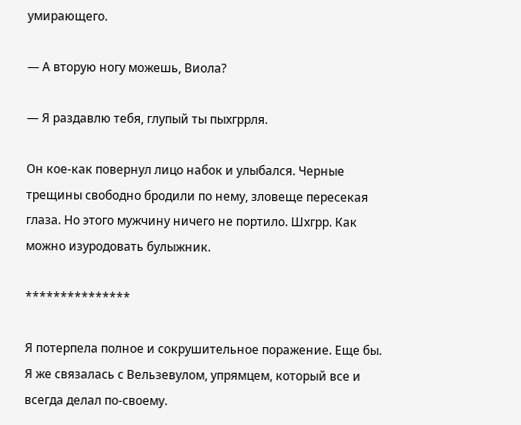умирающего.

— А вторую ногу можешь, Виола?

— Я раздавлю тебя, глупый ты пыхгррля.

Он кое-как повернул лицо набок и улыбался. Черные трещины свободно бродили по нему, зловеще пересекая глаза. Но этого мужчину ничего не портило. Шхгрр. Как можно изуродовать булыжник.

***************

Я потерпела полное и сокрушительное поражение. Еще бы. Я же связалась с Вельзевулом, упрямцем, который все и всегда делал по-своему.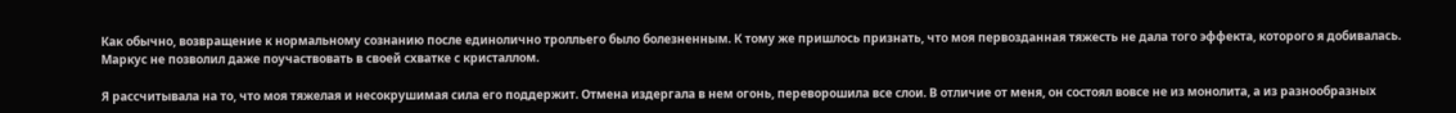Как обычно, возвращение к нормальному сознанию после единолично тролльего было болезненным. К тому же пришлось признать, что моя первозданная тяжесть не дала того эффекта, которого я добивалась. Маркус не позволил даже поучаствовать в своей схватке с кристаллом.

Я рассчитывала на то, что моя тяжелая и несокрушимая сила его поддержит. Отмена издергала в нем огонь, переворошила все слои. В отличие от меня, он состоял вовсе не из монолита, а из разнообразных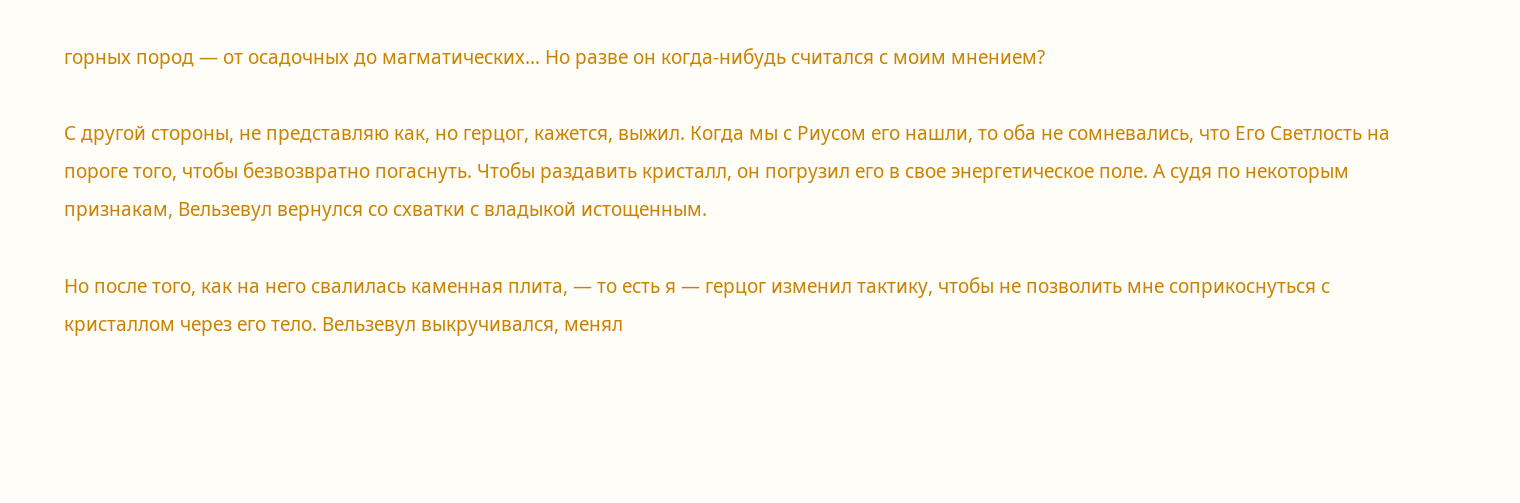горных пород — от осадочных до магматических… Но разве он когда-нибудь считался с моим мнением?

С другой стороны, не представляю как, но герцог, кажется, выжил. Когда мы с Риусом его нашли, то оба не сомневались, что Его Светлость на пороге того, чтобы безвозвратно погаснуть. Чтобы раздавить кристалл, он погрузил его в свое энергетическое поле. А судя по некоторым признакам, Вельзевул вернулся со схватки с владыкой истощенным.

Но после того, как на него свалилась каменная плита, — то есть я — герцог изменил тактику, чтобы не позволить мне соприкоснуться с кристаллом через его тело. Вельзевул выкручивался, менял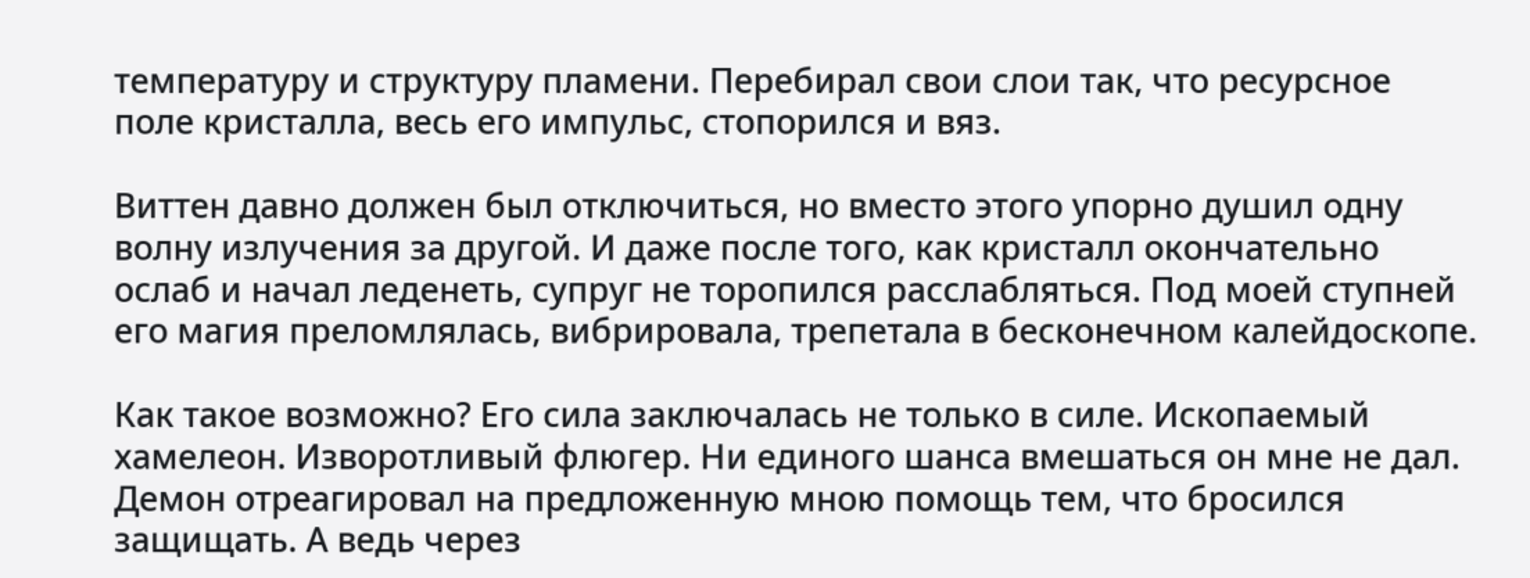температуру и структуру пламени. Перебирал свои слои так, что ресурсное поле кристалла, весь его импульс, стопорился и вяз.

Виттен давно должен был отключиться, но вместо этого упорно душил одну волну излучения за другой. И даже после того, как кристалл окончательно ослаб и начал леденеть, супруг не торопился расслабляться. Под моей ступней его магия преломлялась, вибрировала, трепетала в бесконечном калейдоскопе.

Как такое возможно? Его сила заключалась не только в силе. Ископаемый хамелеон. Изворотливый флюгер. Ни единого шанса вмешаться он мне не дал. Демон отреагировал на предложенную мною помощь тем, что бросился защищать. А ведь через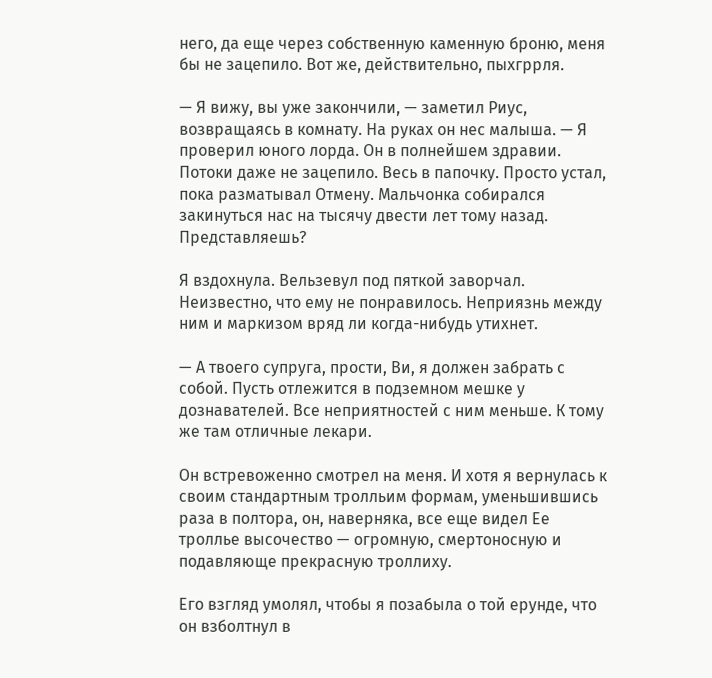него, да еще через собственную каменную броню, меня бы не зацепило. Вот же, действительно, пыхгррля.

— Я вижу, вы уже закончили, — заметил Риус, возвращаясь в комнату. На руках он нес малыша. — Я проверил юного лорда. Он в полнейшем здравии. Потоки даже не зацепило. Весь в папочку. Просто устал, пока разматывал Отмену. Мальчонка собирался закинуться нас на тысячу двести лет тому назад. Представляешь?

Я вздохнула. Вельзевул под пяткой заворчал. Неизвестно, что ему не понравилось. Неприязнь между ним и маркизом вряд ли когда-нибудь утихнет.

— А твоего супруга, прости, Ви, я должен забрать с собой. Пусть отлежится в подземном мешке у дознавателей. Все неприятностей с ним меньше. К тому же там отличные лекари.

Он встревоженно смотрел на меня. И хотя я вернулась к своим стандартным тролльим формам, уменьшившись раза в полтора, он, наверняка, все еще видел Ее троллье высочество — огромную, смертоносную и подавляюще прекрасную троллиху.

Его взгляд умолял, чтобы я позабыла о той ерунде, что он взболтнул в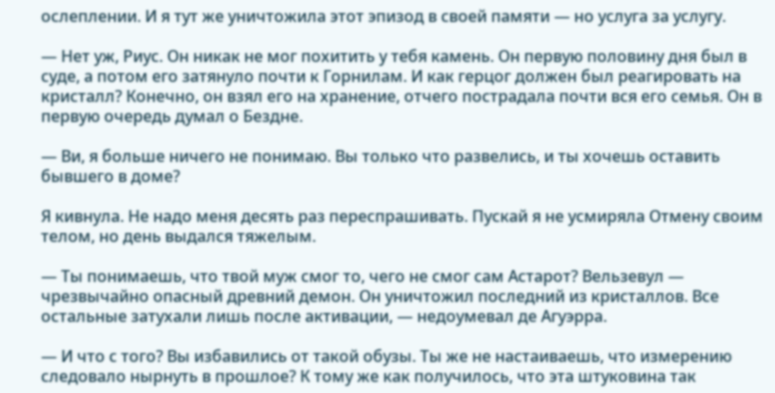ослеплении. И я тут же уничтожила этот эпизод в своей памяти — но услуга за услугу.

— Нет уж, Риус. Он никак не мог похитить у тебя камень. Он первую половину дня был в суде, а потом его затянуло почти к Горнилам. И как герцог должен был реагировать на кристалл? Конечно, он взял его на хранение, отчего пострадала почти вся его семья. Он в первую очередь думал о Бездне.

— Ви, я больше ничего не понимаю. Вы только что развелись, и ты хочешь оставить бывшего в доме?

Я кивнула. Не надо меня десять раз переспрашивать. Пускай я не усмиряла Отмену своим телом, но день выдался тяжелым.

— Ты понимаешь, что твой муж смог то, чего не смог сам Астарот? Вельзевул — чрезвычайно опасный древний демон. Он уничтожил последний из кристаллов. Все остальные затухали лишь после активации, — недоумевал де Агуэрра.

— И что с того? Вы избавились от такой обузы. Ты же не настаиваешь, что измерению следовало нырнуть в прошлое? К тому же как получилось, что эта штуковина так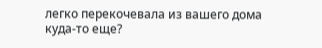легко перекочевала из вашего дома куда-то еще?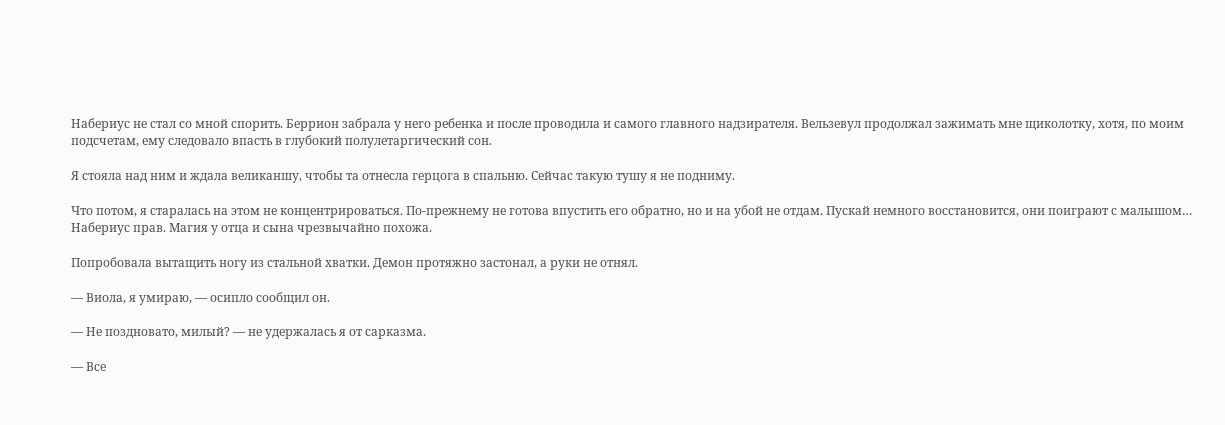Набериус не стал со мной спорить. Беррион забрала у него ребенка и после проводила и самого главного надзирателя. Вельзевул продолжал зажимать мне щиколотку, хотя, по моим подсчетам, ему следовало впасть в глубокий полулетаргический сон.

Я стояла над ним и ждала великаншу, чтобы та отнесла герцога в спальню. Сейчас такую тушу я не подниму.

Что потом, я старалась на этом не концентрироваться. По-прежнему не готова впустить его обратно, но и на убой не отдам. Пускай немного восстановится, они поиграют с малышом… Набериус прав. Магия у отца и сына чрезвычайно похожа.

Попробовала вытащить ногу из стальной хватки. Демон протяжно застонал, а руки не отнял.

— Виола, я умираю, — осипло сообщил он.

— Не поздновато, милый? — не удержалась я от сарказма.

— Все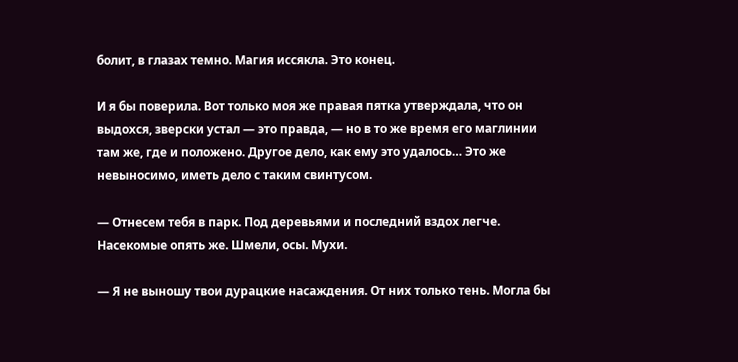болит, в глазах темно. Магия иссякла. Это конец.

И я бы поверила. Вот только моя же правая пятка утверждала, что он выдохся, зверски устал — это правда, — но в то же время его маглинии там же, где и положено. Другое дело, как ему это удалось… Это же невыносимо, иметь дело с таким свинтусом.

— Отнесем тебя в парк. Под деревьями и последний вздох легче. Насекомые опять же. Шмели, осы. Мухи.

— Я не выношу твои дурацкие насаждения. От них только тень. Могла бы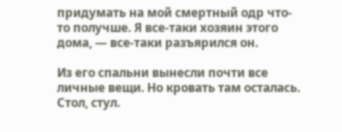придумать на мой смертный одр что-то получше. Я все-таки хозяин этого дома, — все-таки разъярился он.

Из его спальни вынесли почти все личные вещи. Но кровать там осталась. Стол, стул.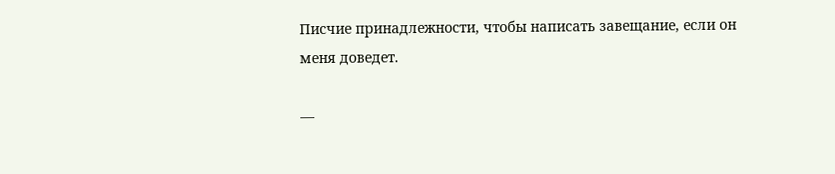Писчие принадлежности, чтобы написать завещание, если он меня доведет.

—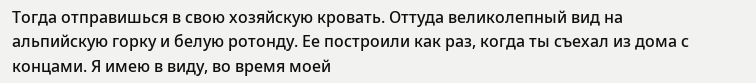Тогда отправишься в свою хозяйскую кровать. Оттуда великолепный вид на альпийскую горку и белую ротонду. Ее построили как раз, когда ты съехал из дома с концами. Я имею в виду, во время моей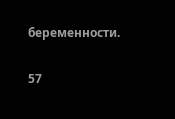беременности.

57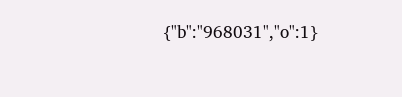{"b":"968031","o":1}